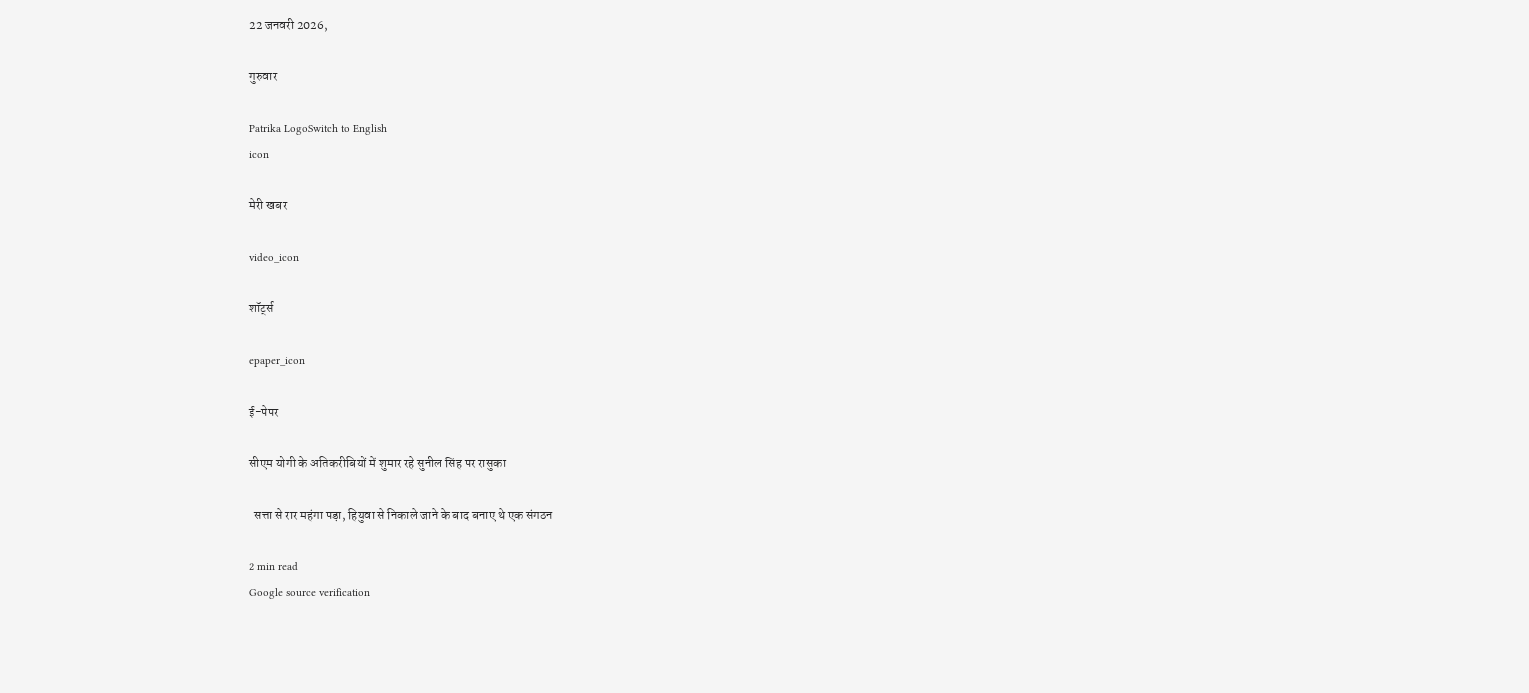22 जनवरी 2026,

गुरुवार

Patrika LogoSwitch to English
icon

मेरी खबर

video_icon

शॉर्ट्स

epaper_icon

ई-पेपर

सीएम योगी के अतिकरीबियों में शुमार रहे सुनील सिंह पर रासुका

  सत्ता से रार महंगा पड़ा, हियुवा से निकाले जाने के बाद बनाए थे एक संगठन

2 min read
Google source verification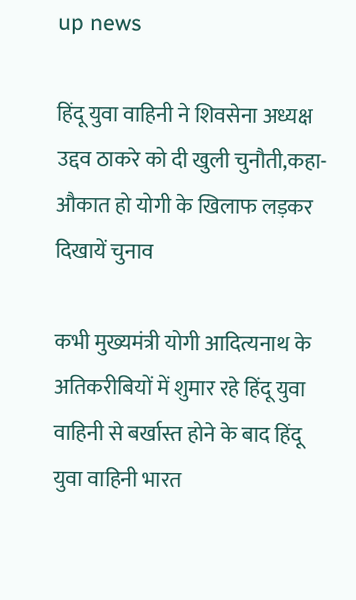up news

हिंदू युवा वाहिनी ने शिवसेना अध्यक्ष उद्दव ठाकरे को दी खुली चुनौती,कहा- औकात हो योगी के खिलाफ लड़कर दिखायें चुनाव

कभी मुख्यमंत्री योगी आदित्यनाथ के अतिकरीबियों में शुमार रहे हिंदू युवा वाहिनी से बर्खास्त होने के बाद हिंदू युवा वाहिनी भारत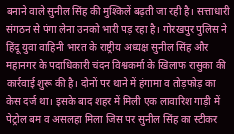बनाने वाले सुनील सिंह की मुश्किलें बढ़ती जा रही है। सत्ताधारी संगठन से पंगा लेना उनको भारी पड़ रहा है। गोरखपुर पुलिस ने हिंदू युवा वाहिनी भारत के राष्ट्रीय अध्यक्ष सुनील सिंह और महानगर के पदाधिकारी चंदन विश्वकर्मा के खिलाफ रासुका की कार्रवाई शुरू की है। दोनों पर थाने में हंगामा व तोड़फोड़ का केस दर्ज था। इसके बाद शहर में मिली एक लावारिश गाड़ी में पेट्रोल बम व असलहा मिला जिस पर सुनील सिंह का स्टीकर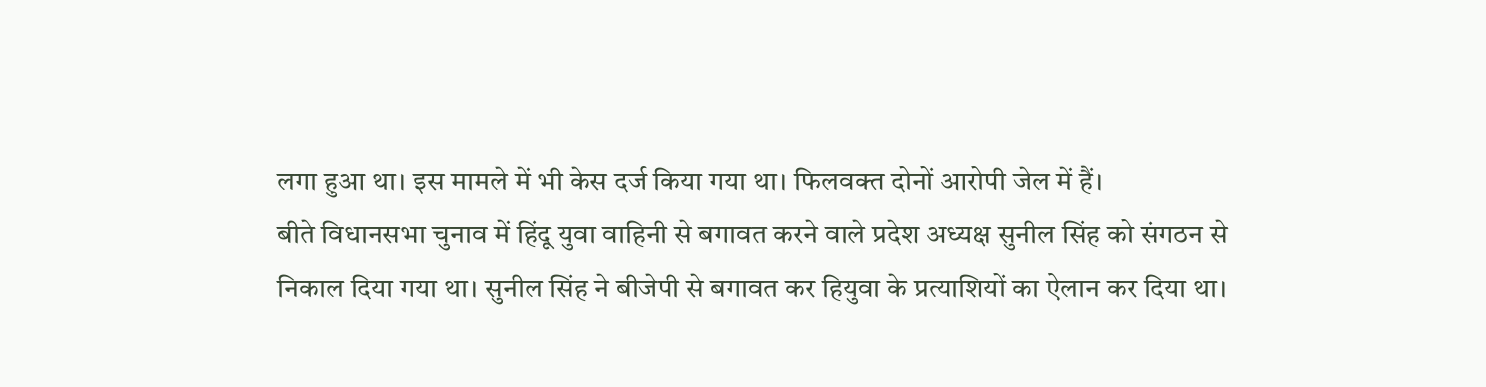लगा हुआ था। इस मामले में भी केस दर्ज किया गया था। फिलवक्त दोनों आरोपी जेल में हैं।
बीते विधानसभा चुनाव में हिंदू युवा वाहिनी से बगावत करने वाले प्रदेश अध्यक्ष सुनील सिंह को संगठन से निकाल दिया गया था। सुनील सिंह ने बीजेपी से बगावत कर हियुवा के प्रत्याशियों का ऐलान कर दिया था।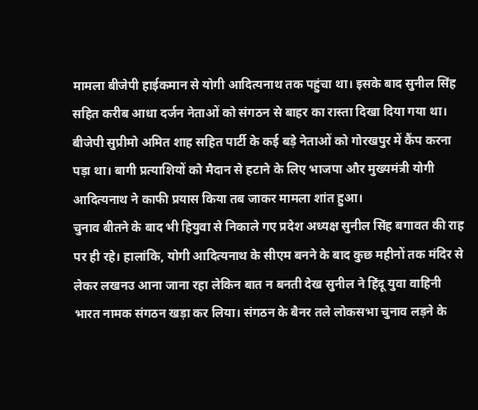मामला बीजेपी हाईकमान से योगी आदित्यनाथ तक पहुंचा था। इसके बाद सुनील सिंह सहित करीब आधा दर्जन नेताओं को संगठन से बाहर का रास्ता दिखा दिया गया था। बीजेपी सुप्रीमो अमित शाह सहित पार्टी के कई बड़े नेताओं को गोरखपुर में कैंप करना पड़ा था। बागी प्रत्याशियों को मैदान से हटाने के लिए भाजपा और मुख्यमंत्री योगी आदित्यनाथ ने काफी प्रयास किया तब जाकर मामला शांत हुआ।
चुनाव बीतने के बाद भी हियुवा से निकाले गए प्रदेश अध्यक्ष सुनील सिंह बगावत की राह पर ही रहे। हालांकि, योगी आदित्यनाथ के सीएम बनने के बाद कुछ महीनों तक मंदिर से लेकर लखनउ आना जाना रहा लेकिन बात न बनती देख सुनील ने हिंदू युवा वाहिनी भारत नामक संगठन खड़ा कर लिया। संगठन के बैनर तले लोकसभा चुनाव लड़ने के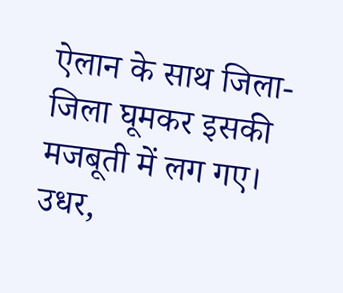ऐलान के साथ जिला-जिला घूमकर इसकी मजबूती में लग गए।
उधर,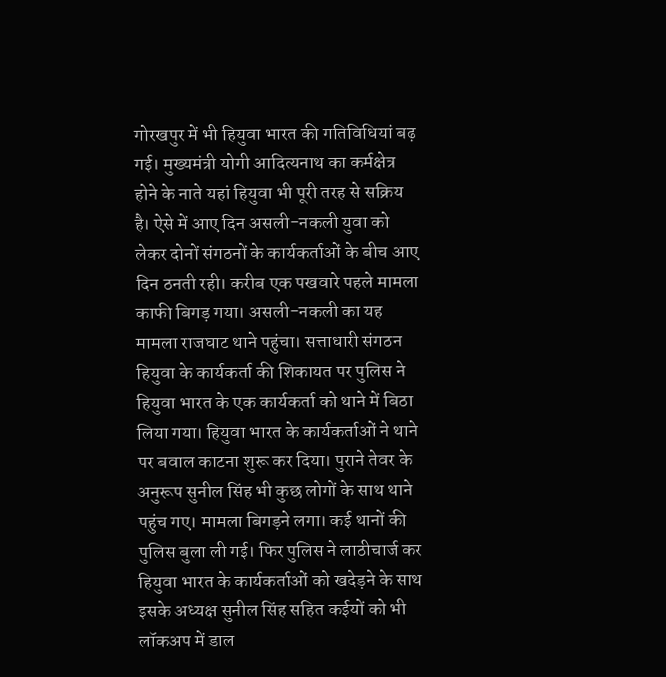गोरखपुर में भी हियुवा भारत की गतिविधियां बढ़ गई। मुख्यमंत्री योगी आदित्यनाथ का कर्मक्षेत्र होने के नाते यहां हियुवा भी पूरी तरह से सक्रिय है। ऐसे में आए दिन असली-नकली युवा को लेकर दोनों संगठनों के कार्यकर्ताओं के बीच आए दिन ठनती रही। करीब एक पखवारे पहले मामला काफी बिगड़ गया। असली-नकली का यह मामला राजघाट थाने पहुंचा। सत्ताधारी संगठन हियुवा के कार्यकर्ता की शिकायत पर पुलिस ने हियुवा भारत के एक कार्यकर्ता को थाने में बिठा लिया गया। हियुवा भारत के कार्यकर्ताओं ने थाने पर बवाल काटना शुरू कर दिया। पुराने तेवर के अनुरूप सुनील सिंह भी कुछ लोगों के साथ थाने पहुंच गए। मामला बिगड़ने लगा। कई थानों की पुलिस बुला ली गई। फिर पुलिस ने लाठीचार्ज कर हियुवा भारत के कार्यकर्ताओं को खदेड़ने के साथ इसके अध्यक्ष सुनील सिंह सहित कईयों को भी लॉकअप में डाल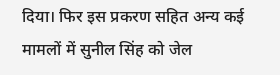दिया। फिर इस प्रकरण सहित अन्य कई मामलों में सुनील सिंह को जेल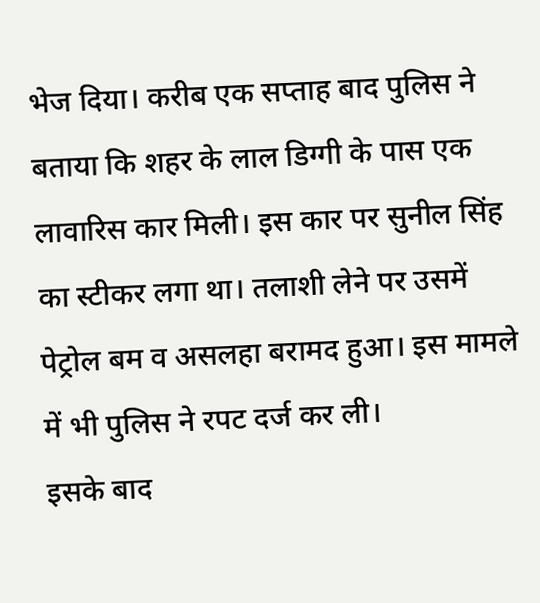भेज दिया। करीब एक सप्ताह बाद पुलिस ने बताया कि शहर के लाल डिग्गी के पास एक लावारिस कार मिली। इस कार पर सुनील सिंह का स्टीकर लगा था। तलाशी लेने पर उसमें पेट्रोल बम व असलहा बरामद हुआ। इस मामले में भी पुलिस ने रपट दर्ज कर ली।
इसके बाद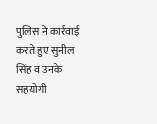पुलिस ने कार्रवाई करते हुए सुनील सिंह व उनके सहयोगी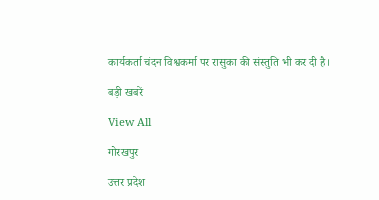कार्यकर्ता चंदन विश्वकर्मा पर रासुका की संस्तुति भी कर दी है।

बड़ी खबरें

View All

गोरखपुर

उत्तर प्रदेश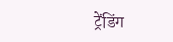ट्रेंडिंग